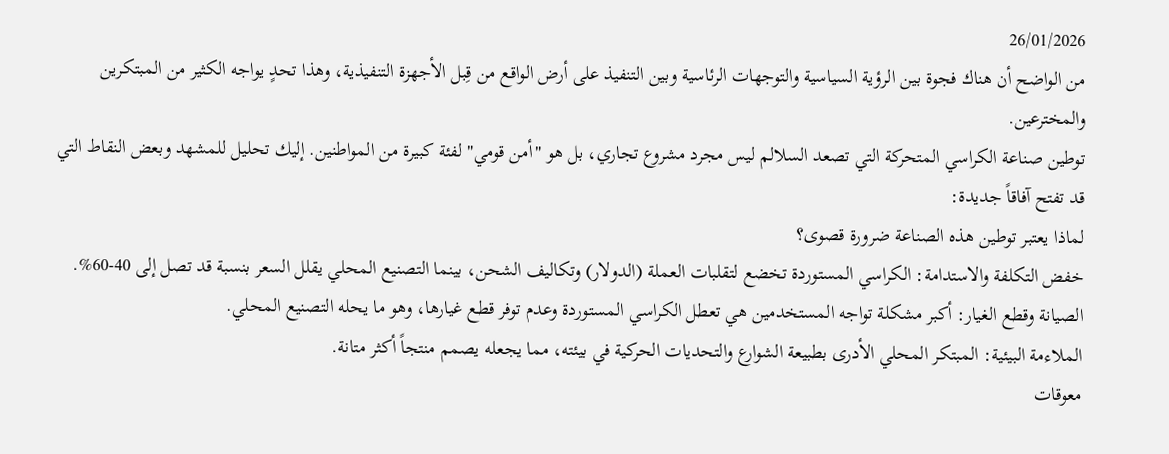26/01/2026
من الواضح أن هناك فجوة بين الرؤية السياسية والتوجهات الرئاسية وبين التنفيذ على أرض الواقع من قِبل الأجهزة التنفيذية، وهذا تحدٍ يواجه الكثير من المبتكرين والمخترعين.
توطين صناعة الكراسي المتحركة التي تصعد السلالم ليس مجرد مشروع تجاري، بل هو "أمن قومي" لفئة كبيرة من المواطنين. إليك تحليل للمشهد وبعض النقاط التي قد تفتح آفاقاً جديدة:
لماذا يعتبر توطين هذه الصناعة ضرورة قصوى؟
خفض التكلفة والاستدامة: الكراسي المستوردة تخضع لتقلبات العملة (الدولار) وتكاليف الشحن، بينما التصنيع المحلي يقلل السعر بنسبة قد تصل إلى 40-60%.
الصيانة وقطع الغيار: أكبر مشكلة تواجه المستخدمين هي تعطل الكراسي المستوردة وعدم توفر قطع غيارها، وهو ما يحله التصنيع المحلي.
الملاءمة البيئية: المبتكر المحلي الأدرى بطبيعة الشوارع والتحديات الحركية في بيئته، مما يجعله يصمم منتجاً أكثر متانة.
معوقات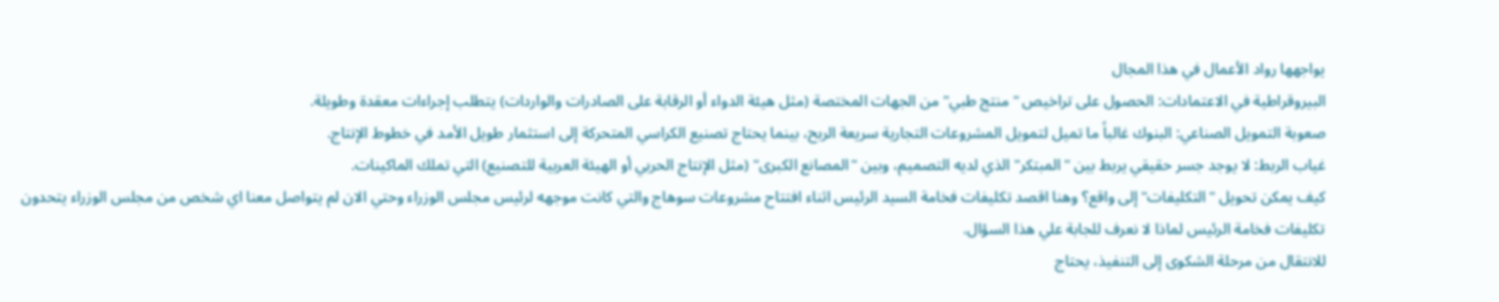يواجهها رواد الأعمال في هذا المجال
البيروقراطية في الاعتمادات: الحصول على تراخيص "منتج طبي" من الجهات المختصة (مثل هيئة الدواء أو الرقابة على الصادرات والواردات) يتطلب إجراءات معقدة وطويلة.
صعوبة التمويل الصناعي: البنوك غالباً ما تميل لتمويل المشروعات التجارية سريعة الربح، بينما يحتاج تصنيع الكراسي المتحركة إلى استثمار طويل الأمد في خطوط الإنتاج.
غياب الربط: لا يوجد جسر حقيقي يربط بين "المبتكر" الذي لديه التصميم، وبين "المصانع الكبرى" (مثل الإنتاج الحربي أو الهيئة العربية للتصنيع) التي تملك الماكينات.
كيف يمكن تحويل "التكليفات" إلى واقع؟ وهنا اقصد تكليفات فخامة السيد الرئيس اثناء افتتاح مشروعات سوهاج والتي كانت موجهه لرئيس مجلس الوزراء وحتي الان لم يتواصل معنا اي شخص من مجلس الوزراء يتحدون تكليفات فخامة الرئيس لماذا لا نعرف للجابة علي هذا السؤال.
للانتقال من مرحلة الشكوى إلى التنفيذ، يحتاج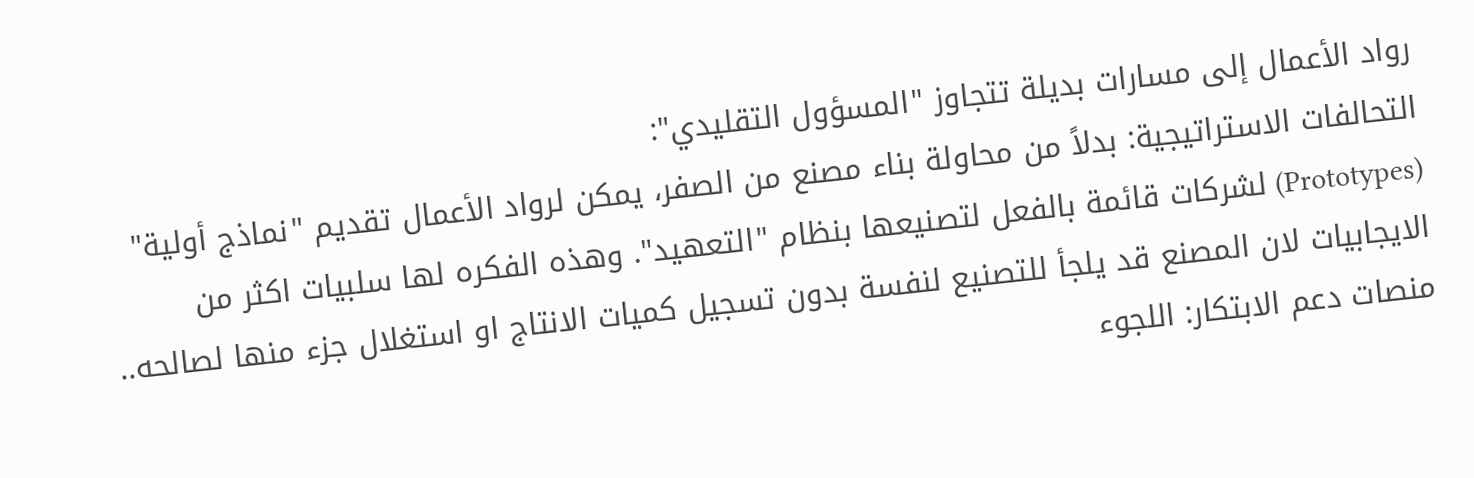رواد الأعمال إلى مسارات بديلة تتجاوز "المسؤول التقليدي":
التحالفات الاستراتيجية: بدلاً من محاولة بناء مصنع من الصفر، يمكن لرواد الأعمال تقديم "نماذج أولية" (Prototypes) لشركات قائمة بالفعل لتصنيعها بنظام "التعهيد". وهذه الفكره لها سلبيات اكثر من الايجابيات لان المصنع قد يلجأ للتصنيع لنفسة بدون تسجيل كميات الانتاج او استغلال جزء منها لصالحه..
منصات دعم الابتكار: اللجوء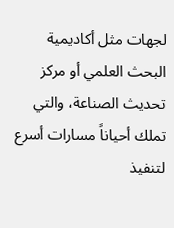لجهات مثل أكاديمية البحث العلمي أو مركز تحديث الصناعة، والتي تملك أحياناً مسارات أسرع لتنفيذ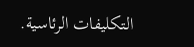التكليفات الرئاسية.